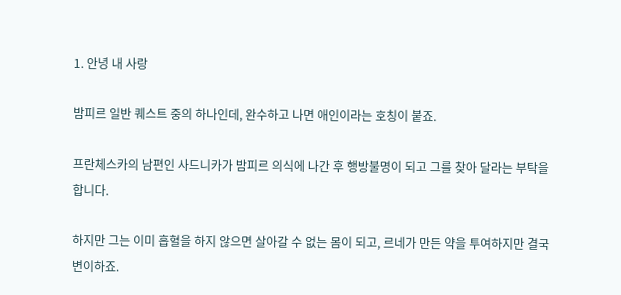1. 안녕 내 사랑

밤피르 일반 퀘스트 중의 하나인데, 완수하고 나면 애인이라는 호칭이 붙죠.

프란체스카의 남편인 사드니카가 밤피르 의식에 나간 후 행방불명이 되고 그를 찾아 달라는 부탁을 합니다.

하지만 그는 이미 흡혈을 하지 않으면 살아갈 수 없는 몸이 되고, 르네가 만든 약을 투여하지만 결국 변이하죠.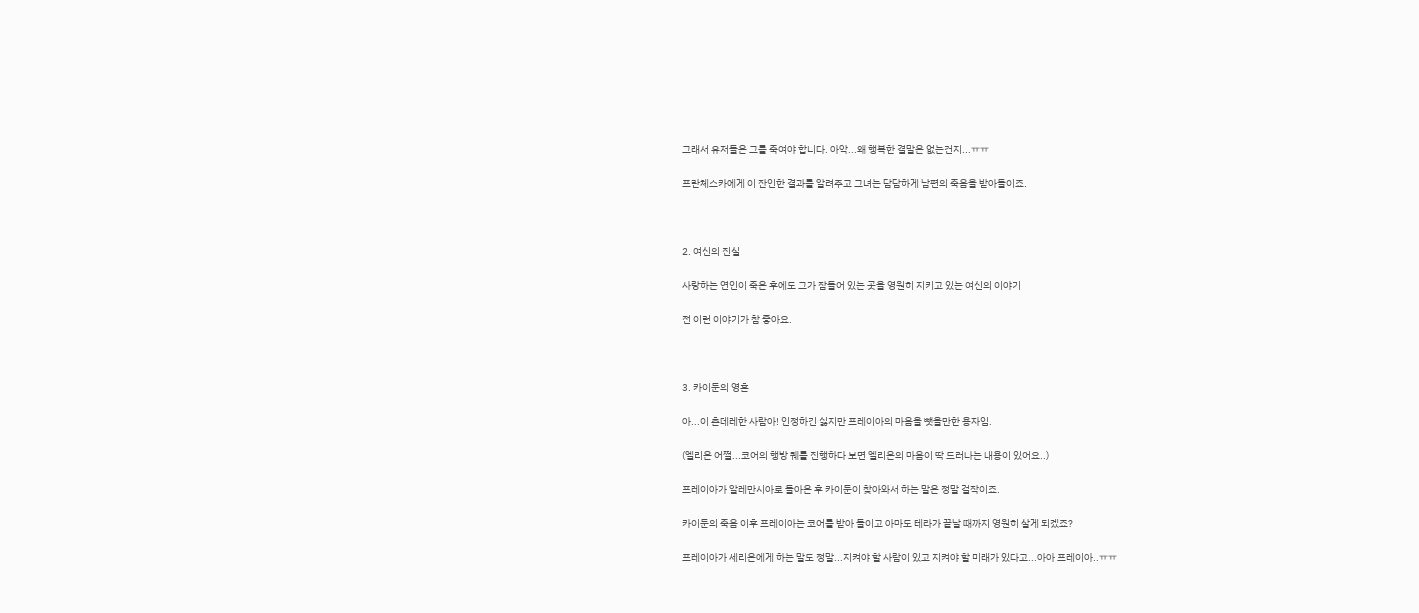그래서 유저들은 그를 죽여야 합니다. 아악...왜 행복한 결말은 없는건지...ㅠㅠ

프란체스카에게 이 잔인한 결과를 알려주고 그녀는 담담하게 남편의 죽음을 받아들이죠.



2. 여신의 진실

사랑하는 연인이 죽은 후에도 그가 잠들어 있는 곳을 영원히 지키고 있는 여신의 이야기

전 이런 이야기가 참 좋아요.



3. 카이둔의 영혼

아...이 츤데레한 사람아! 인정하긴 싫지만 프레이아의 마음을 뺏을만한 용자임.

(엘리온 어쩔...코어의 행방 퀘를 진행하다 보면 엘리온의 마음이 딱 드러나는 내용이 있어요..)

프레이아가 알레만시아로 돌아온 후 카이둔이 찾아와서 하는 말은 정말 걸작이죠.

카이둔의 죽음 이후 프레이아는 코어를 받아 들이고 아마도 테라가 끝날 때까지 영원히 살게 되겠죠?

프레이아가 세리온에게 하는 말도 정말...지켜야 할 사람이 있고 지켜야 할 미래가 있다고...아아 프레이아..ㅠㅠ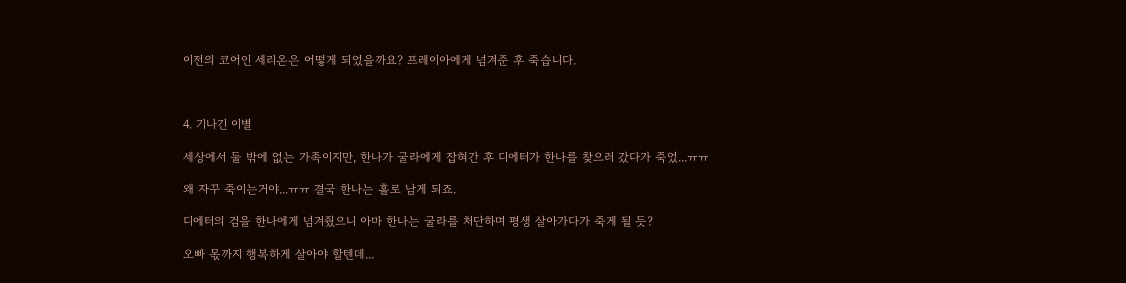이전의 코어인 세리온은 어떻게 되었을까요? 프레이아에게 넘겨준 후 죽습니다.



4. 기나긴 이별

세상에서 둘 밖에 없는 가족이지만, 한나가 굴라에게 잡혀간 후 디에터가 한나를 찾으러 갔다가 죽었...ㅠㅠ

왜 자꾸 죽이는거야...ㅠㅠ 결국 한나는 홀로 남게 되죠.

디에터의 검을 한나에게 넘겨줬으니 아마 한나는 굴라를 처단하며 평생 살아가다가 죽게 될 듯?

오빠 몫까지 행복하게 살아야 할텐데...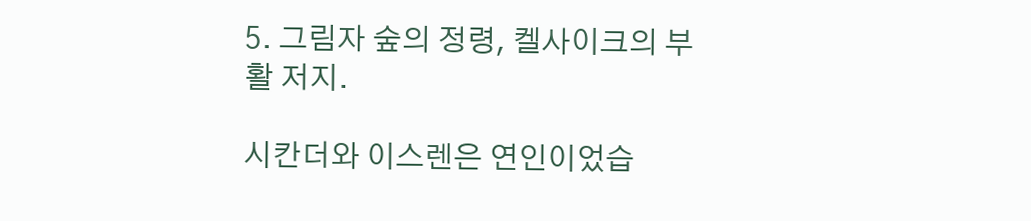5. 그림자 숲의 정령, 켈사이크의 부활 저지.

시칸더와 이스렌은 연인이었습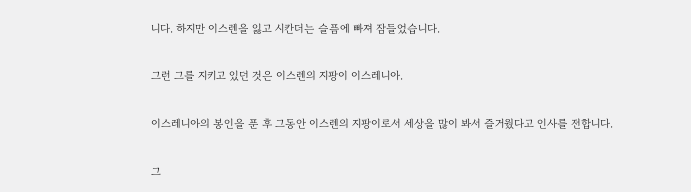니다. 하지만 이스렌을 잃고 시칸더는 슬픔에 빠져 잠들었습니다.

그런 그를 지키고 있던 것은 이스렌의 지팡이 이스레니아.

이스레니아의 봉인을 푼 후 그동안 이스렌의 지팡이로서 세상을 많이 봐서 즐거웠다고 인사를 전합니다.

그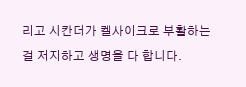리고 시칸더가 켈사이크로 부활하는 걸 저지하고 생명을 다 합니다.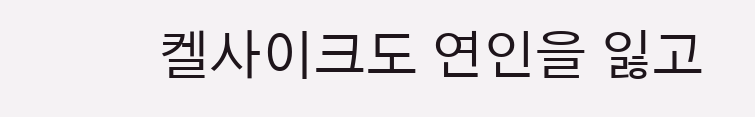켈사이크도 연인을 잃고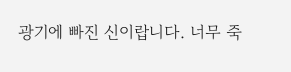광기에 빠진 신이랍니다. 너무 죽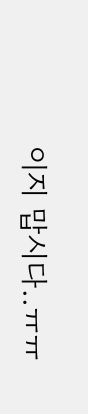이지 맙시다..ㅠㅠ